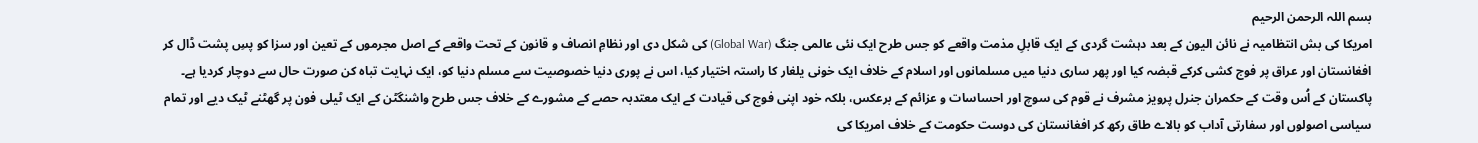بسم اللہ الرحمن الرحیم
امریکا کی بش انتظامیہ نے نائن الیون کے بعد دہشت گردی کے ایک قابلِ مذمت واقعے کو جس طرح ایک نئی عالمی جنگ (Global War) کی شکل دی اور نظامِ انصاف و قانون کے تحت واقعے کے اصل مجرموں کے تعین اور سزا کو پسِ پشت ڈال کر افغانستان اور عراق پر فوج کشی کرکے قبضہ کیا اور پھر ساری دنیا میں مسلمانوں اور اسلام کے خلاف ایک خونی یلغار کا راستہ اختیار کیا، اس نے پوری دنیا خصوصیت سے مسلم دنیا کو، ایک نہایت تباہ کن صورت حال سے دوچار کردیا ہے۔
پاکستان کے اُس وقت کے حکمران جنرل پرویز مشرف نے قوم کی سوچ اور احساسات و عزائم کے برعکس، بلکہ خود اپنی فوج کی قیادت کے ایک معتدبہ حصے کے مشورے کے خلاف جس طرح واشنگٹن کے ایک ٹیلی فون پر گھٹنے ٹیک دیے اور تمام سیاسی اصولوں اور سفارتی آداب کو بالاے طاق رکھ کر افغانستان کی دوست حکومت کے خلاف امریکا کی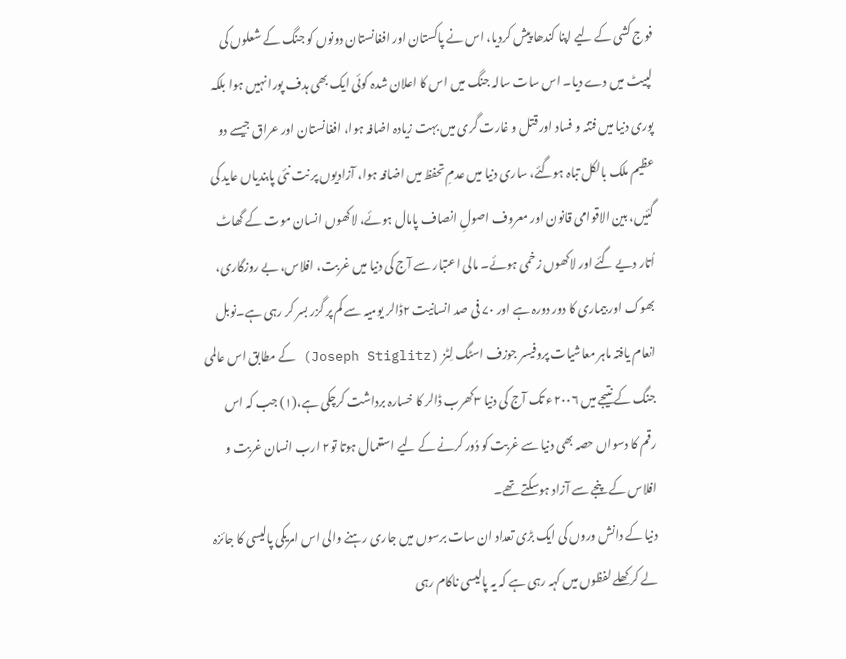فوج کشی کے لیے اپنا کندھا پیش کردیا، اس نے پاکستان اور افغانستان دونوں کو جنگ کے شعلوں کی لپیٹ میں دے دیا۔ اس سات سالہ جنگ میں اس کا اعلان شدہ کوئی ایک بھی ہدف پورا نہیں ہوا بلکہ پوری دنیا میں فتنہ و فساد اور قتل و غارت گری میں بہت زیادہ اضافہ ہوا، افغانستان اور عراق جیسے دو عظیم ملک بالکل تباہ ہوگئے، ساری دنیا میں عدمِ تحفظ میں اضافہ ہوا، آزادیوں پر نت نئی پابندیاں عاید کی گئیں، بین الاقوامی قانون اور معروف اصولِ انصاف پامال ہوئے، لاکھوں انسان موت کے گھاٹ اُتار دیے گئے اور لاکھوں زخمی ہوئے۔ مالی اعتبار سے آج کی دنیا میں غربت، افلاس، بے روزگاری، بھوک اور بیماری کا دور دورہ ہے اور ۷۰ فی صد انسانیت ۲ڈالر یومیہ سے کم پر گزر بسر کر رہی ہے۔نوبل انعام یافتہ ماہر معاشیات پروفیسر جوزف اسٹگ لِٹز (Joseph Stiglitz) کے مطابق اس عالمی جنگ کے نتیجے میں ۲۰۰۶ء تک آج کی دنیا ۳کھرب ڈالر کا خسارہ برداشت کرچکی ہے،(۱) جب کہ اس رقم کا دسواں حصہ بھی دنیا سے غربت کو دُور کرنے کے لیے استعمال ہوتا تو۲ ارب انسان غربت و افلاس کے پنجے سے آزاد ہوسکتے تھے۔
دنیا کے دانش وروں کی ایک بڑی تعداد ان سات برسوں میں جاری رہنے والی اس امریکی پالیسی کا جائزہ لے کر کھلے لفظوں میں کہہ رہی ہے کہ یہ پالیسی ناکام رہی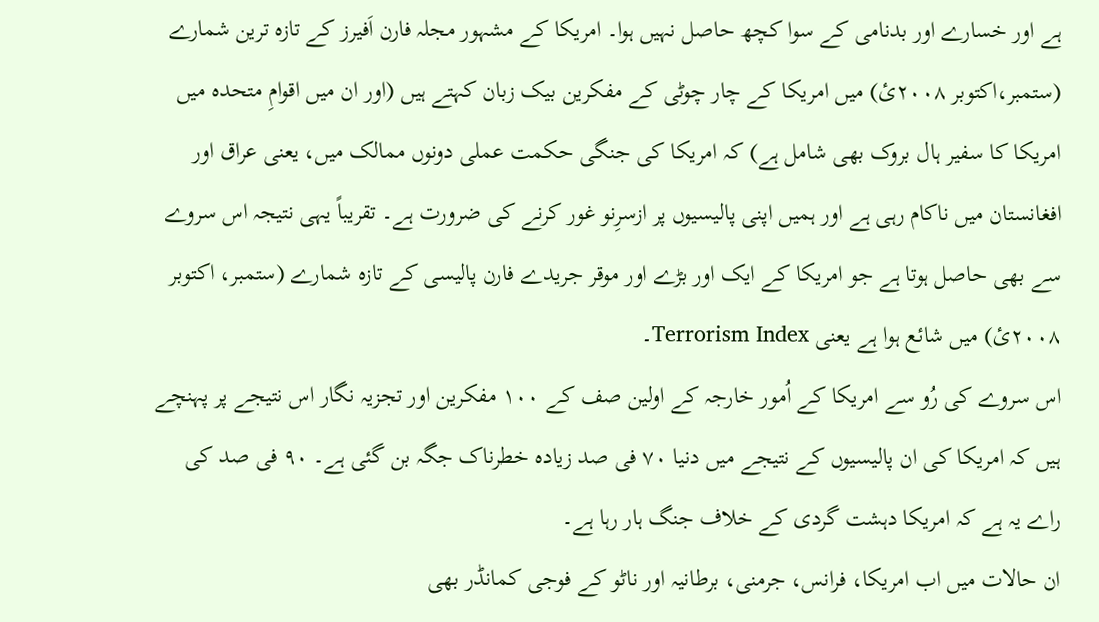ہے اور خسارے اور بدنامی کے سوا کچھ حاصل نہیں ہوا۔ امریکا کے مشہور مجلہ فارن اَفیرز کے تازہ ترین شمارے (ستمبر،اکتوبر ۲۰۰۸ئ) میں امریکا کے چار چوٹی کے مفکرین بیک زبان کہتے ہیں (اور ان میں اقوامِ متحدہ میں امریکا کا سفیر ہال بروک بھی شامل ہے) کہ امریکا کی جنگی حکمت عملی دونوں ممالک میں، یعنی عراق اور افغانستان میں ناکام رہی ہے اور ہمیں اپنی پالیسیوں پر ازسرِنو غور کرنے کی ضرورت ہے۔ تقریباً یہی نتیجہ اس سروے سے بھی حاصل ہوتا ہے جو امریکا کے ایک اور بڑے اور موقر جریدے فارن پالیسی کے تازہ شمارے (ستمبر، اکتوبر ۲۰۰۸ئ) میں شائع ہوا ہے یعنی Terrorism Index۔
اس سروے کی رُو سے امریکا کے اُمور خارجہ کے اولین صف کے ۱۰۰ مفکرین اور تجزیہ نگار اس نتیجے پر پہنچے ہیں کہ امریکا کی ان پالیسیوں کے نتیجے میں دنیا ۷۰ فی صد زیادہ خطرناک جگہ بن گئی ہے۔ ۹۰ فی صد کی راے یہ ہے کہ امریکا دہشت گردی کے خلاف جنگ ہار رہا ہے۔
ان حالات میں اب امریکا، فرانس، جرمنی، برطانیہ اور ناٹو کے فوجی کمانڈر بھی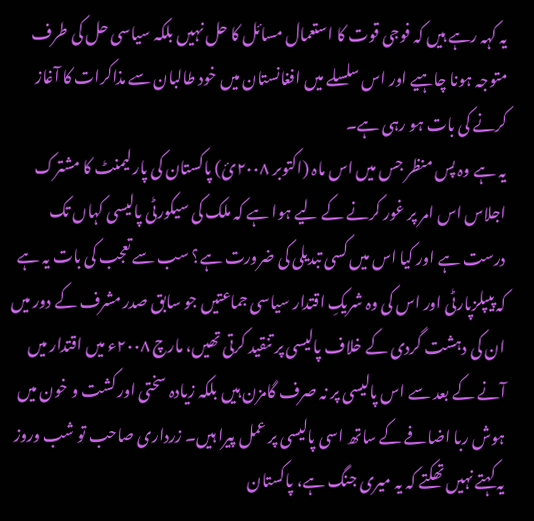یہ کہہ رہے ہیں کہ فوجی قوت کا استعمال مسائل کا حل نہیں بلکہ سیاسی حل کی طرف متوجہ ہونا چاہیے اور اس سلسلے میں افغانستان میں خود طالبان سے مذاکرات کا آغاز کرنے کی بات ہو رہی ہے۔
یہ ہے وہ پس منظر جس میں اس ماہ (اکتوبر ۲۰۰۸ئ) پاکستان کی پارلیمنٹ کا مشترک اجلاس اس امر پر غور کرنے کے لیے ہوا ہے کہ ملک کی سیکورٹی پالیسی کہاں تک درست ہے اور کیا اس میں کسی تبدیلی کی ضرورت ہے؟ سب سے تعجب کی بات یہ ہے کہ پیپلزپارٹی اور اس کی وہ شریکِ اقتدار سیاسی جماعتیں جو سابق صدر مشرف کے دور میں ان کی دہشت گردی کے خلاف پالیسی پر تنقید کرتی تھیں، مارچ ۲۰۰۸ء میں اقتدار میں آنے کے بعد سے اس پالیسی پر نہ صرف گامزن ہیں بلکہ زیادہ سختی اور کشت و خون میں ہوش ربا اضافے کے ساتھ اسی پالیسی پر عمل پیرا ہیں۔ زرداری صاحب تو شب وروز یہ کہتے نہیں تھکتے کہ یہ میری جنگ ہے، پاکستان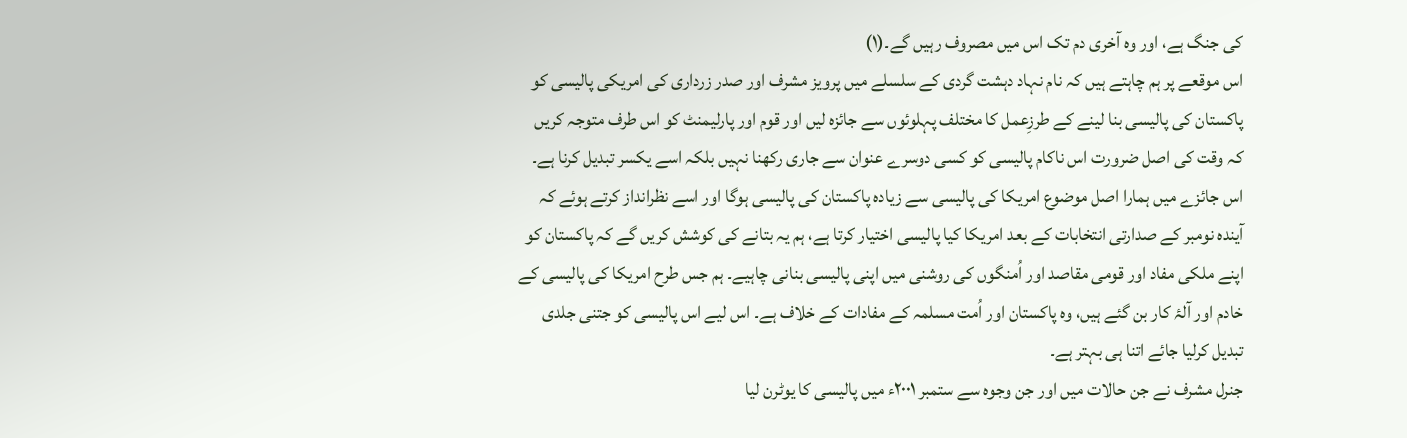کی جنگ ہے، اور وہ آخری دم تک اس میں مصروف رہیں گے۔(۱)
اس موقعے پر ہم چاہتے ہیں کہ نام نہاد دہشت گردی کے سلسلے میں پرویز مشرف اور صدر زرداری کی امریکی پالیسی کو پاکستان کی پالیسی بنا لینے کے طرزِعمل کا مختلف پہلوئوں سے جائزہ لیں اور قوم اور پارلیمنٹ کو اس طرف متوجہ کریں کہ وقت کی اصل ضرورت اس ناکام پالیسی کو کسی دوسرے عنوان سے جاری رکھنا نہیں بلکہ اسے یکسر تبدیل کرنا ہے۔ اس جائزے میں ہمارا اصل موضوع امریکا کی پالیسی سے زیادہ پاکستان کی پالیسی ہوگا اور اسے نظرانداز کرتے ہوئے کہ آیندہ نومبر کے صدارتی انتخابات کے بعد امریکا کیا پالیسی اختیار کرتا ہے، ہم یہ بتانے کی کوشش کریں گے کہ پاکستان کو اپنے ملکی مفاد اور قومی مقاصد اور اُمنگوں کی روشنی میں اپنی پالیسی بنانی چاہیے۔ ہم جس طرح امریکا کی پالیسی کے خادم اور آلۂ کار بن گئے ہیں، وہ پاکستان اور اُمت مسلمہ کے مفادات کے خلاف ہے۔ اس لیے اس پالیسی کو جتنی جلدی تبدیل کرلیا جائے اتنا ہی بہتر ہے۔
جنرل مشرف نے جن حالات میں اور جن وجوہ سے ستمبر ۲۰۰۱ء میں پالیسی کا یوٹرن لیا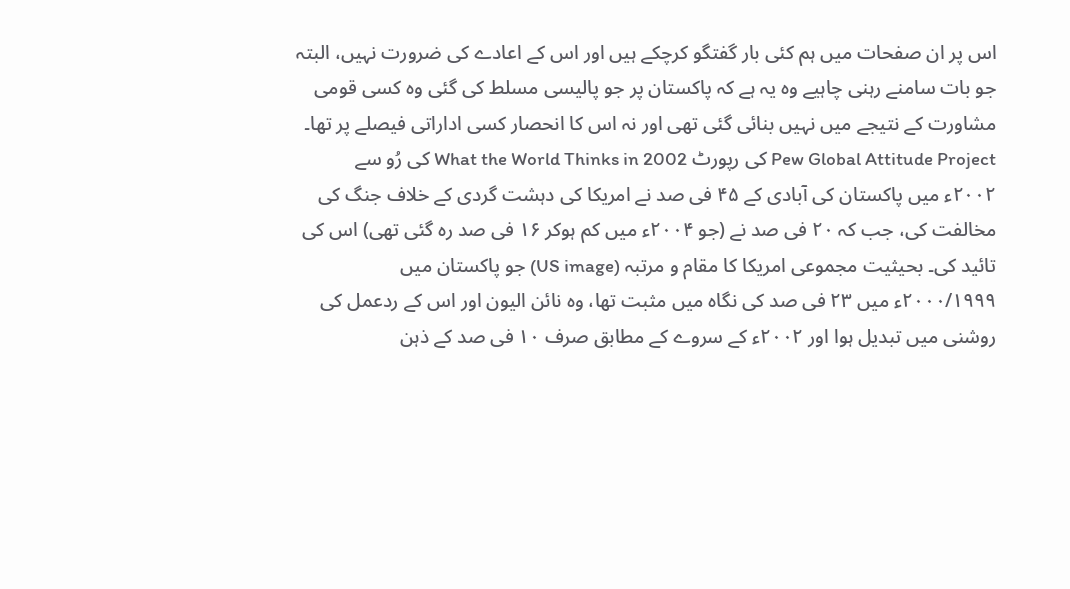اس پر ان صفحات میں ہم کئی بار گفتگو کرچکے ہیں اور اس کے اعادے کی ضرورت نہیں، البتہ جو بات سامنے رہنی چاہیے وہ یہ ہے کہ پاکستان پر جو پالیسی مسلط کی گئی وہ کسی قومی مشاورت کے نتیجے میں نہیں بنائی گئی تھی اور نہ اس کا انحصار کسی اداراتی فیصلے پر تھا۔
Pew Global Attitude Project کی رپورٹ What the World Thinks in 2002 کی رُو سے ۲۰۰۲ء میں پاکستان کی آبادی کے ۴۵ فی صد نے امریکا کی دہشت گردی کے خلاف جنگ کی مخالفت کی، جب کہ ۲۰ فی صد نے (جو ۲۰۰۴ء میں کم ہوکر ۱۶ فی صد رہ گئی تھی) اس کی تائید کی۔ بحیثیت مجموعی امریکا کا مقام و مرتبہ (US image) جو پاکستان میں ۲۰۰۰/۱۹۹۹ء میں ۲۳ فی صد کی نگاہ میں مثبت تھا، وہ نائن الیون اور اس کے ردعمل کی روشنی میں تبدیل ہوا اور ۲۰۰۲ء کے سروے کے مطابق صرف ۱۰ فی صد کے ذہن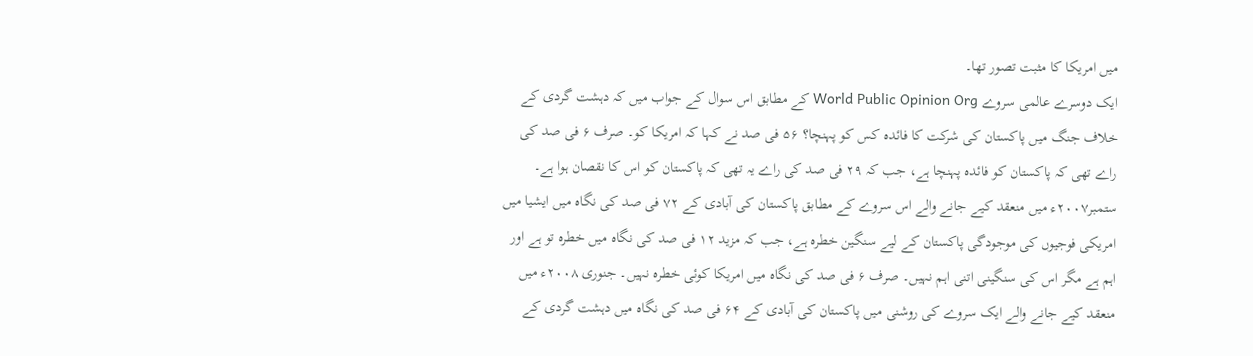میں امریکا کا مثبت تصور تھا۔
ایک دوسرے عالمی سروے World Public Opinion Org کے مطابق اس سوال کے جواب میں کہ دہشت گردی کے خلاف جنگ میں پاکستان کی شرکت کا فائدہ کس کو پہنچا؟ ۵۶ فی صد نے کہا کہ امریکا کو۔ صرف ۶ فی صد کی راے تھی کہ پاکستان کو فائدہ پہنچا ہے، جب کہ ۲۹ فی صد کی راے یہ تھی کہ پاکستان کو اس کا نقصان ہوا ہے۔ ستمبر۲۰۰۷ء میں منعقد کیے جانے والے اس سروے کے مطابق پاکستان کی آبادی کے ۷۲ فی صد کی نگاہ میں ایشیا میں امریکی فوجیوں کی موجودگی پاکستان کے لیے سنگین خطرہ ہے، جب کہ مزید ۱۲ فی صد کی نگاہ میں خطرہ تو ہے اور اہم ہے مگر اس کی سنگینی اتنی اہم نہیں۔ صرف ۶ فی صد کی نگاہ میں امریکا کوئی خطرہ نہیں۔ جنوری ۲۰۰۸ء میں منعقد کیے جانے والے ایک سروے کی روشنی میں پاکستان کی آبادی کے ۶۴ فی صد کی نگاہ میں دہشت گردی کے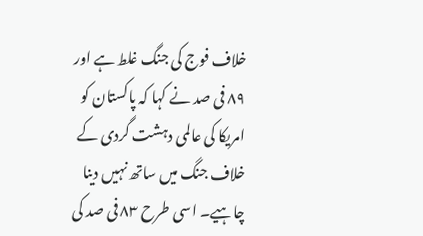خلاف فوج کی جنگ غلط ہے اور ۸۹ فی صد نے کہا کہ پاکستان کو امریکا کی عالمی دہشت گردی کے خلاف جنگ میں ساتھ نہیں دینا چاہیے۔ اسی طرح ۸۳ فی صد کی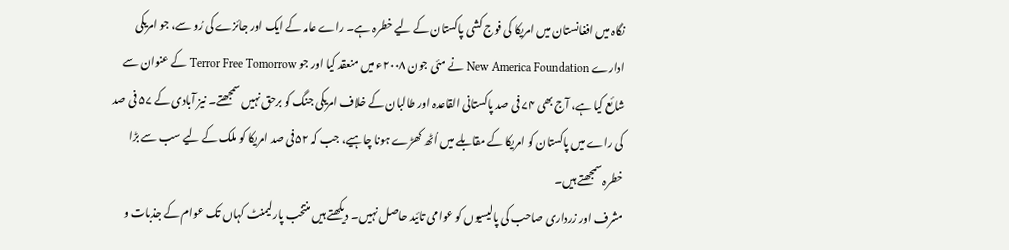نگاہ میں افغانستان میں امریکا کی فوج کشی پاکستان کے لیے خطرہ ہے۔ راے عامہ کے ایک اور جائزے کی رُو سے، جو امریکی ادارے New America Foundation نے مئی جون ۲۰۰۸ء میں منعقد کیا اور جو Terror Free Tomorrow کے عنوان سے شائع کیا ہے، آج بھی ۷۴ فی صد پاکستانی القاعدہ اور طالبان کے خلاف امریکی جنگ کو برحق نہیں سمجھتے۔ نیز آبادی کے ۵۷ فی صد کی راے میں پاکستان کو امریکا کے مقابلے میں اُٹھ کھڑے ہونا چاہیے، جب کہ ۵۲فی صد امریکا کو ملک کے لیے سب سے بڑا خطرہ سمجھتے ہیں۔
مشرف اور زرداری صاحب کی پالیسیوں کو عوامی تائید حاصل نہیں۔ دیکھتے ہیں منتخب پارلیمنٹ کہاں تک عوام کے جذبات و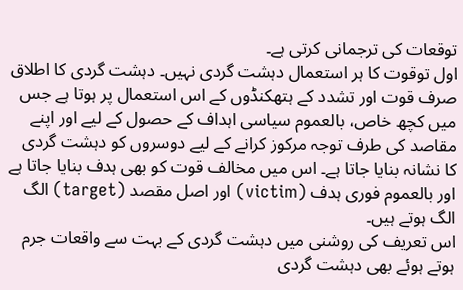توقعات کی ترجمانی کرتی ہے۔
اول توقوت کا ہر استعمال دہشت گردی نہیں۔ دہشت گردی کا اطلاق صرف قوت اور تشدد کے ہتھکنڈوں کے اس استعمال پر ہوتا ہے جس میں کچھ خاص، بالعموم سیاسی اہداف کے حصول کے لیے اور اپنے مقاصد کی طرف توجہ مرکوز کرانے کے لیے دوسروں کو دہشت گردی کا نشانہ بنایا جاتا ہے۔ اس میں مخالف قوت کو بھی ہدف بنایا جاتا ہے اور بالعموم فوری ہدف (victim) اور اصل مقصد (target) الگ الگ ہوتے ہیں۔
اس تعریف کی روشنی میں دہشت گردی کے بہت سے واقعات جرم ہوتے ہوئے بھی دہشت گردی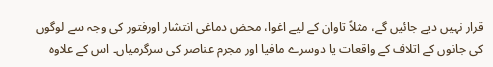قرار نہیں دیے جائیں گے، مثلاً تاوان کے لیے اغوا، محض دماغی انتشار اورفتور کی وجہ سے لوگوں کی جانوں کے اتلاف کے واقعات یا دوسرے مافیا اور مجرم عناصر کی سرگرمیاں۔ اس کے علاوہ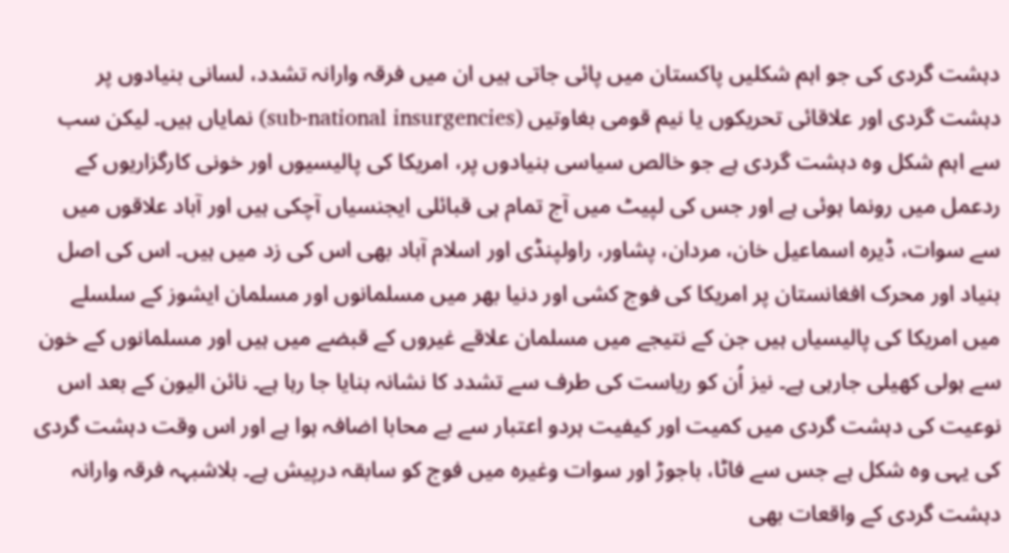دہشت گردی کی جو اہم شکلیں پاکستان میں پائی جاتی ہیں ان میں فرقہ وارانہ تشدد، لسانی بنیادوں پر دہشت گردی اور علاقائی تحریکوں یا نیم قومی بغاوتیں (sub-national insurgencies) نمایاں ہیں۔ لیکن سب سے اہم شکل وہ دہشت گردی ہے جو خالص سیاسی بنیادوں پر، امریکا کی پالیسیوں اور خونی کارگزاریوں کے ردعمل میں رونما ہوئی ہے اور جس کی لپیٹ میں آج تمام ہی قبائلی ایجنسیاں آچکی ہیں اور آباد علاقوں میں سے سوات، ڈیرہ اسماعیل خان، مردان، پشاور، راولپنڈی اور اسلام آباد بھی اس کی زد میں ہیں۔ اس کی اصل بنیاد اور محرک افغانستان پر امریکا کی فوج کشی اور دنیا بھر میں مسلمانوں اور مسلمان ایشوز کے سلسلے میں امریکا کی پالیسیاں ہیں جن کے نتیجے میں مسلمان علاقے غیروں کے قبضے میں ہیں اور مسلمانوں کے خون سے ہولی کھیلی جارہی ہے۔ نیز اُن کو ریاست کی طرف سے تشدد کا نشانہ بنایا جا رہا ہے۔ نائن الیون کے بعد اس نوعیت کی دہشت گردی میں کمیت اور کیفیت ہردو اعتبار سے بے محابا اضافہ ہوا ہے اور اس وقت دہشت گردی کی یہی وہ شکل ہے جس سے فاٹا، باجوڑ اور سوات وغیرہ میں فوج کو سابقہ درپیش ہے۔ بلاشبہہ فرقہ وارانہ دہشت گردی کے واقعات بھی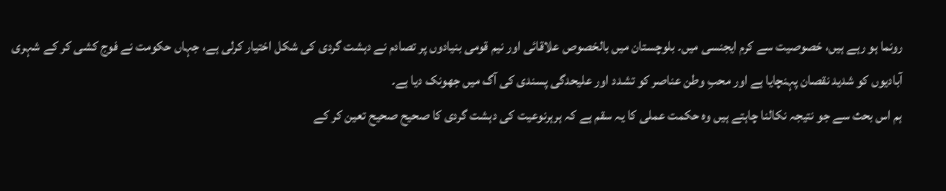رونما ہو رہے ہیں، خصوصیت سے کرم ایجنسی میں۔ بلوچستان میں بالخصوص علاقائی اور نیم قومی بنیادوں پر تصادم نے دہشت گردی کی شکل اختیار کرلی ہے، جہاں حکومت نے فوج کشی کر کے شہری آبادیوں کو شدید نقصان پہنچایا ہے اور محبِ وطن عناصر کو تشدد اور علیحدگی پسندی کی آگ میں جھونک دیا ہے۔
ہم اس بحث سے جو نتیجہ نکالنا چاہتے ہیں وہ حکمت عملی کا یہ سقم ہے کہ ہرہرنوعیت کی دہشت گردی کا صحیح صحیح تعین کر کے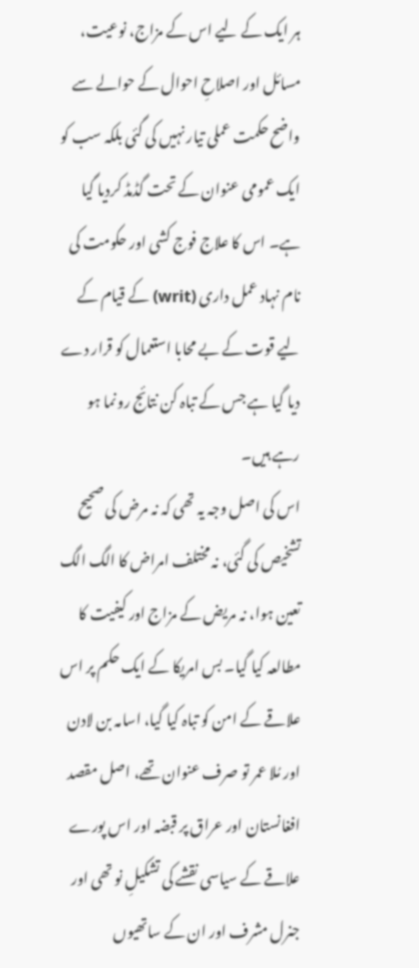ہر ایک کے لیے اس کے مزاج، نوعیت، مسائل اور اصلاحِ احوال کے حوالے سے واضح حکمت عملی تیار نہیں کی گئی بلکہ سب کو ایک عمومی عنوان کے تحت گڈمڈ کردیا گیا ہے۔ اس کا علاج فوج کشی اور حکومت کی نام نہاد عمل داری (writ) کے قیام کے لیے قوت کے بے محابا استعمال کو قرار دے دیا گیا ہے جس کے تباہ کن نتائج رونما ہو رہے ہیں۔
اس کی اصل وجہ یہ تھی کہ نہ مرض کی صحیح تشخیص کی گئی، نہ مختلف امراض کا الگ الگ تعین ہوا، نہ مریض کے مزاج اور کیفیت کا مطالعہ کیا گیا۔ بس امریکا کے ایک حکم پر اس علاقے کے امن کو تباہ کیا گیا، اسامہ بن لادن اور مُلا عمر تو صرف عنوان تھے، اصل مقصد افغانستان اور عراق پر قبضہ اور اس پورے علاقے کے سیاسی نقشے کی تشکیلِ نو تھی اور جنرل مشرف اور ان کے ساتھیوں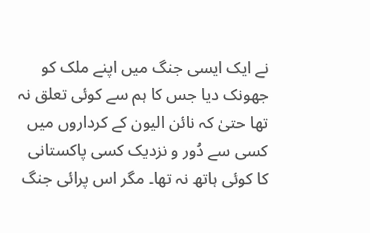نے ایک ایسی جنگ میں اپنے ملک کو جھونک دیا جس کا ہم سے کوئی تعلق نہ تھا حتیٰ کہ نائن الیون کے کرداروں میں کسی سے دُور و نزدیک کسی پاکستانی کا کوئی ہاتھ نہ تھا۔ مگر اس پرائی جنگ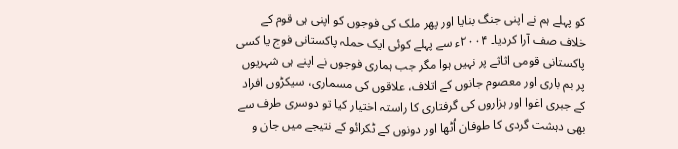کو پہلے ہم نے اپنی جنگ بنایا اور پھر ملک کی فوجوں کو اپنی ہی قوم کے خلاف صف آرا کردیا۔ ۲۰۰۴ء سے پہلے کوئی ایک حملہ پاکستانی فوج یا کسی پاکستانی قومی اثاثے پر نہیں ہوا مگر جب ہماری فوجوں نے اپنے ہی شہریوں پر بم باری اور معصوم جانوں کے اتلاف، علاقوں کی مسماری، سیکڑوں افراد کے جبری اغوا اور ہزاروں کی گرفتاری کا راستہ اختیار کیا تو دوسری طرف سے بھی دہشت گردی کا طوفان اُٹھا اور دونوں کے ٹکرائو کے نتیجے میں جان و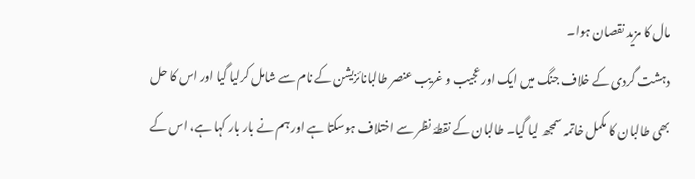مال کا مزید نقصان ہوا۔
دہشت گردی کے خلاف جنگ میں ایک اور عجیب و غریب عنصر طالبانائزیشن کے نام سے شامل کرلیا گیا اور اس کا حل بھی طالبان کا مکمل خاتمہ سمجھ لیا گیا۔ طالبان کے نقطۂ نظر سے اختلاف ہوسکتا ہے اور ہم نے بار بار کہا ہے، اس کے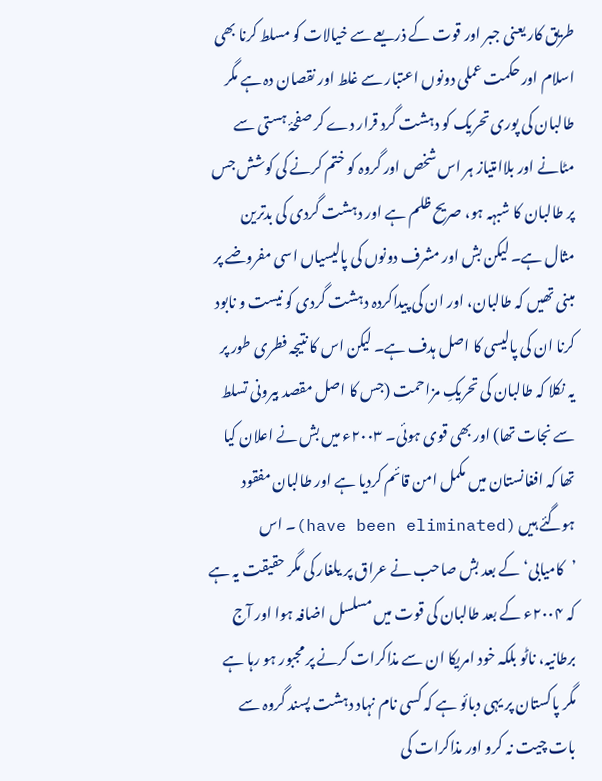طریق کار یعنی جبر اور قوت کے ذریعے سے خیالات کو مسلط کرنا بھی اسلام اور حکمت عملی دونوں اعتبار سے غلط اور نقصان دہ ہے مگر طالبان کی پوری تحریک کو دہشت گرد قرار دے کر صفحۂ ہستی سے مٹانے اور بلاامتیاز ہر اس شخص اور گروہ کو ختم کرنے کی کوشش جس پر طالبان کا شبہہ ہو، صریح ظلم ہے اور دہشت گردی کی بدترین مثال ہے۔ لیکن بش اور مشرف دونوں کی پالیسیاں اسی مفروضے پر مبنی تھیں کہ طالبان، اور ان کی پیداکردہ دہشت گردی کو نیست و نابود کرنا ان کی پالیسی کا اصل ہدف ہے۔ لیکن اس کا نتیجہ فطری طور پر یہ نکلا کہ طالبان کی تحریکِ مزاحمت (جس کا اصل مقصد بیرونی تسلط سے نجات تھا) اور بھی قوی ہوئی۔ ۲۰۰۳ء میں بش نے اعلان کیا تھا کہ افغانستان میں مکمل امن قائم کردیا ہے اور طالبان مفقود ہوگئے ہیں (have been eliminated)۔ اس ’کامیابی‘ کے بعد بش صاحب نے عراق پر یلغار کی مگر حقیقت یہ ہے کہ ۲۰۰۴ء کے بعد طالبان کی قوت میں مسلسل اضافہ ہوا اور آج برطانیہ، ناٹو بلکہ خود امریکا ان سے مذاکرات کرنے پر مجبور ہو رہا ہے مگر پاکستان پر یہی دبائو ہے کہ کسی نام نہاد دہشت پسند گروہ سے بات چیت نہ کرو اور مذاکرات کی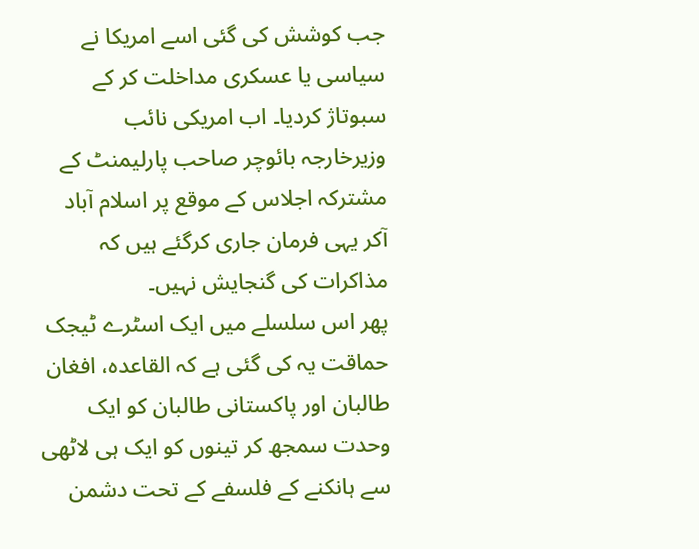جب کوشش کی گئی اسے امریکا نے سیاسی یا عسکری مداخلت کر کے سبوتاژ کردیا۔ اب امریکی نائب وزیرخارجہ بائوچر صاحب پارلیمنٹ کے مشترکہ اجلاس کے موقع پر اسلام آباد آکر یہی فرمان جاری کرگئے ہیں کہ مذاکرات کی گنجایش نہیں۔
پھر اس سلسلے میں ایک اسٹرے ٹیجک حماقت یہ کی گئی ہے کہ القاعدہ، افغان طالبان اور پاکستانی طالبان کو ایک وحدت سمجھ کر تینوں کو ایک ہی لاٹھی سے ہانکنے کے فلسفے کے تحت دشمن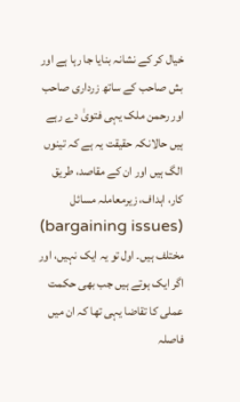خیال کر کے نشانہ بنایا جا رہا ہے اور بش صاحب کے ساتھ زرداری صاحب اور رحمن ملک یہی فتویٰ دے رہے ہیں حالانکہ حقیقت یہ ہے کہ تینوں الگ ہیں اور ان کے مقاصد، طریق کار، اہداف، زیرمعاملہ مسائل (bargaining issues) مختلف ہیں۔ اول تو یہ ایک نہیں، اور اگر ایک ہوتے ہیں جب بھی حکمت عملی کا تقاضا یہی تھا کہ ان میں فاصلہ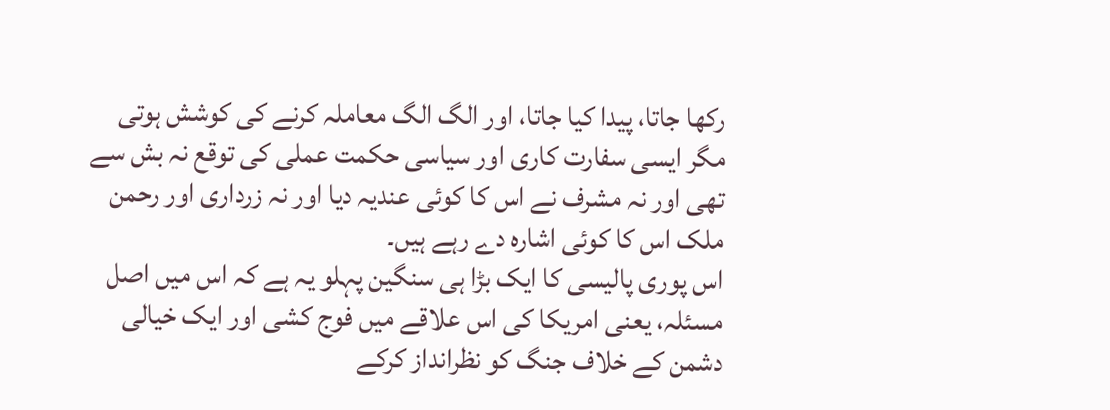رکھا جاتا، پیدا کیا جاتا، اور الگ الگ معاملہ کرنے کی کوشش ہوتی مگر ایسی سفارت کاری اور سیاسی حکمت عملی کی توقع نہ بش سے تھی اور نہ مشرف نے اس کا کوئی عندیہ دیا اور نہ زرداری اور رحمن ملک اس کا کوئی اشارہ دے رہے ہیں۔
اس پوری پالیسی کا ایک بڑا ہی سنگین پہلو یہ ہے کہ اس میں اصل مسئلہ، یعنی امریکا کی اس علاقے میں فوج کشی اور ایک خیالی دشمن کے خلاف جنگ کو نظرانداز کرکے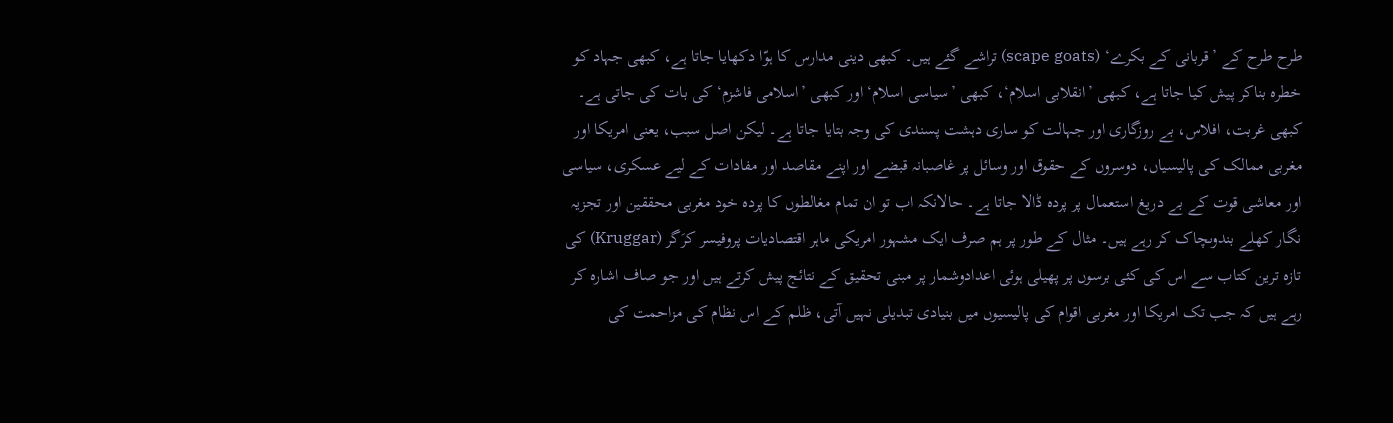طرح طرح کے ’قربانی کے بکرے‘ (scape goats) تراشے گئے ہیں۔ کبھی دینی مدارس کا ہوّا دکھایا جاتا ہے، کبھی جہاد کو خطرہ بناکر پیش کیا جاتا ہے، کبھی ’انقلابی اسلام‘، کبھی ’سیاسی اسلام‘ اور کبھی ’اسلامی فاشزم‘ کی بات کی جاتی ہے۔ کبھی غربت، افلاس، بے روزگاری اور جہالت کو ساری دہشت پسندی کی وجہ بتایا جاتا ہے۔ لیکن اصل سبب، یعنی امریکا اور مغربی ممالک کی پالیسیاں، دوسروں کے حقوق اور وسائل پر غاصبانہ قبضے اور اپنے مقاصد اور مفادات کے لیے عسکری، سیاسی اور معاشی قوت کے بے دریغ استعمال پر پردہ ڈالا جاتا ہے۔ حالانکہ اب تو ان تمام مغالطوں کا پردہ خود مغربی محققین اور تجزیہ نگار کھلے بندوںچاک کر رہے ہیں۔ مثال کے طور پر ہم صرف ایک مشہور امریکی ماہر اقتصادیات پروفیسر کرَگر (Kruggar) کی تازہ ترین کتاب سے اس کی کئی برسوں پر پھیلی ہوئی اعدادوشمار پر مبنی تحقیق کے نتائج پیش کرتے ہیں اور جو صاف اشارہ کر رہے ہیں کہ جب تک امریکا اور مغربی اقوام کی پالیسیوں میں بنیادی تبدیلی نہیں آتی، ظلم کے اس نظام کی مزاحمت کی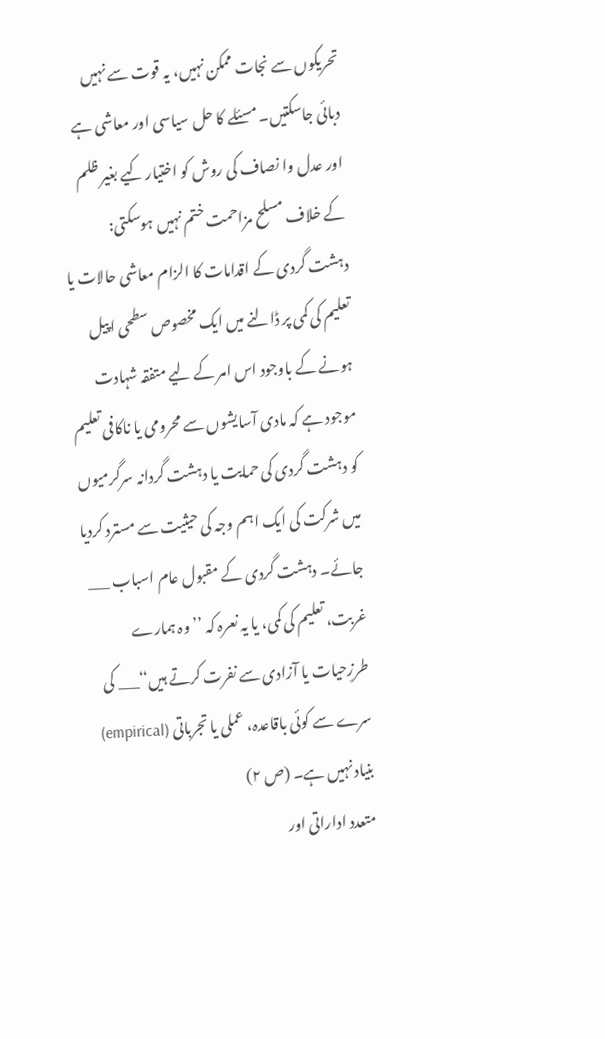تحریکوں سے نجات ممکن نہیں، یہ قوت سے نہیں دبائی جاسکتیں۔ مسئلے کا حل سیاسی اور معاشی ہے اور عدل وا نصاف کی روش کو اختیار کیے بغیر ظلم کے خلاف مسلح مزاحمت ختم نہیں ہوسکتی:
دہشت گردی کے اقدامات کا الزام معاشی حالات یا تعلیم کی کمی پر ڈالنے میں ایک مخصوص سطحی اپیل ہونے کے باوجود اس امر کے لیے متفقہ شہادت موجود ہے کہ مادی آسایشوں سے محرومی یا ناکافی تعلیم کو دہشت گردی کی حمایت یا دہشت گردانہ سرگرمیوں میں شرکت کی ایک اہم وجہ کی حیثیت سے مسترد کردیا جائے۔ دہشت گردی کے مقبول عام اسباب ___ غربت، تعلیم کی کمی، یا یہ نعرہ کہ ’’وہ ہمارے طرزِحیات یا آزادی سے نفرت کرتے ہیں‘‘___ کی سرے سے کوئی باقاعدہ، عملی یا تجرباتی (empirical) بنیاد نہیں ہے۔ (ص ۲)
متعدد اداراتی اور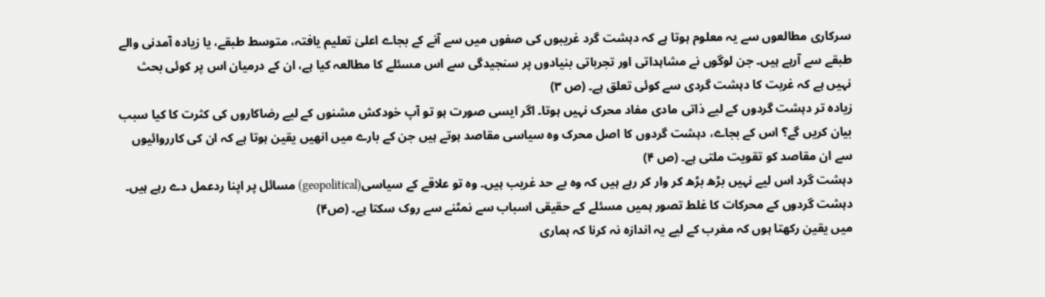سرکاری مطالعوں سے یہ معلوم ہوتا ہے کہ دہشت گرد غریبوں کی صفوں میں سے آنے کے بجاے اعلیٰ تعلیم یافتہ، متوسط طبقے، یا زیادہ آمدنی والے طبقے سے آرہے ہیں۔ جن لوگوں نے مشاہداتی اور تجرباتی بنیادوں پر سنجیدگی سے اس مسئلے کا مطالعہ کیا ہے، ان کے درمیان اس پر کوئی بحث نہیں ہے کہ غربت کا دہشت گردی سے کوئی تعلق ہے۔ (ص ۳)
زیادہ تر دہشت گردوں کے لیے ذاتی مادی مفاد محرک نہیں ہوتا۔ اگر ایسی صورت ہو تو آپ خودکش مشنوں کے لیے رضاکاروں کی کثرت کا کیا سبب بیان کریں گے؟ اس کے بجاے، دہشت گردوں کا اصل محرک وہ سیاسی مقاصد ہوتے ہیں جن کے بارے میں انھیں یقین ہوتا ہے کہ ان کی کارروائیوں سے ان مقاصد کو تقویت ملتی ہے۔ (ص ۴)
دہشت گرد اس لیے نہیں بڑھ بڑھ کر وار کر رہے ہیں کہ وہ بے حد غریب ہیں۔ وہ تو علاقے کے سیاسی(geopolitical) مسائل پر اپنا ردعمل دے رہے ہیں۔ دہشت گردوں کے محرکات کا غلط تصور ہمیں مسئلے کے حقیقی اسباب سے نمٹنے سے روک سکتا ہے۔ (ص۴)
میں یقین رکھتا ہوں کہ مغرب کے لیے یہ اندازہ نہ کرنا کہ ہماری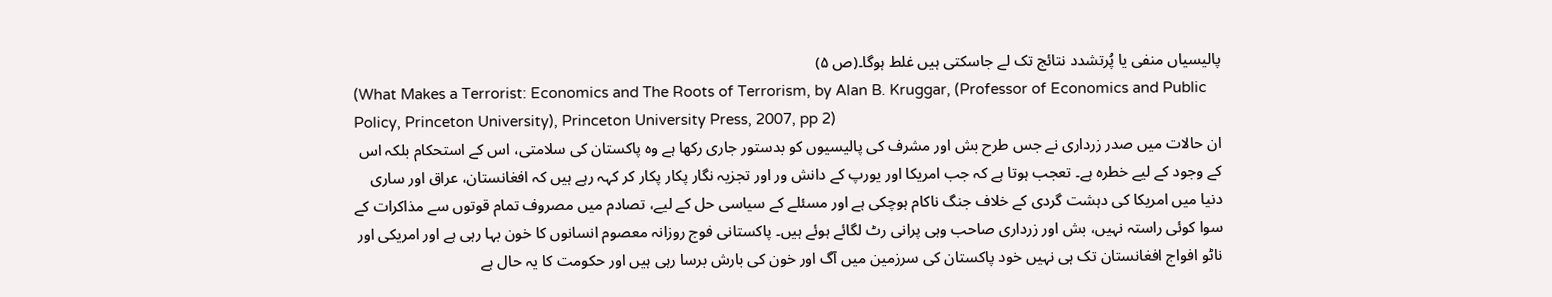پالیسیاں منفی یا پُرتشدد نتائج تک لے جاسکتی ہیں غلط ہوگا۔(ص ۵)
(What Makes a Terrorist: Economics and The Roots of Terrorism, by Alan B. Kruggar, (Professor of Economics and Public Policy, Princeton University), Princeton University Press, 2007, pp 2)
ان حالات میں صدر زرداری نے جس طرح بش اور مشرف کی پالیسیوں کو بدستور جاری رکھا ہے وہ پاکستان کی سلامتی، اس کے استحکام بلکہ اس کے وجود کے لیے خطرہ ہے۔ تعجب ہوتا ہے کہ جب امریکا اور یورپ کے دانش ور اور تجزیہ نگار پکار پکار کر کہہ رہے ہیں کہ افغانستان، عراق اور ساری دنیا میں امریکا کی دہشت گردی کے خلاف جنگ ناکام ہوچکی ہے اور مسئلے کے سیاسی حل کے لیے، تصادم میں مصروف تمام قوتوں سے مذاکرات کے سوا کوئی راستہ نہیں، بش اور زرداری صاحب وہی پرانی رٹ لگائے ہوئے ہیں۔ پاکستانی فوج روزانہ معصوم انسانوں کا خون بہا رہی ہے اور امریکی اور ناٹو افواج افغانستان تک ہی نہیں خود پاکستان کی سرزمین میں آگ اور خون کی بارش برسا رہی ہیں اور حکومت کا یہ حال ہے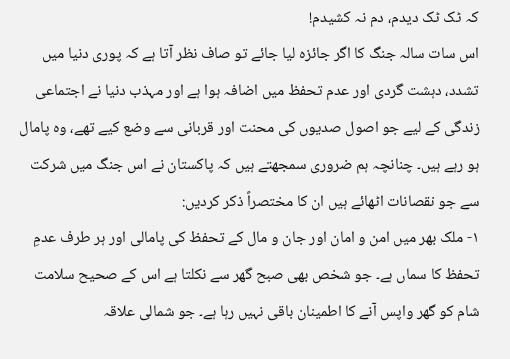کہ ٹک ٹک دیدم، دم نہ کشیدم!
اس سات سالہ جنگ کا اگر جائزہ لیا جائے تو صاف نظر آتا ہے کہ پوری دنیا میں تشدد، دہشت گردی اور عدم تحفظ میں اضافہ ہوا ہے اور مہذب دنیا نے اجتماعی زندگی کے لیے جو اصول صدیوں کی محنت اور قربانی سے وضع کیے تھے، وہ پامال ہو رہے ہیں۔ چنانچہ ہم ضروری سمجھتے ہیں کہ پاکستان نے اس جنگ میں شرکت سے جو نقصانات اٹھائے ہیں ان کا مختصراً ذکر کردیں:
۱- ملک بھر میں امن و امان اور جان و مال کے تحفظ کی پامالی اور ہر طرف عدمِ تحفظ کا سماں ہے۔ جو شخص بھی صبح گھر سے نکلتا ہے اس کے صحیح سلامت شام کو گھر واپس آنے کا اطمینان باقی نہیں رہا ہے۔ جو شمالی علاقہ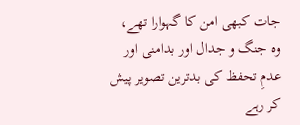جات کبھی امن کا گہوارا تھے، وہ جنگ و جدال اور بدامنی اور عدمِ تحفظ کی بدترین تصویر پیش کر رہے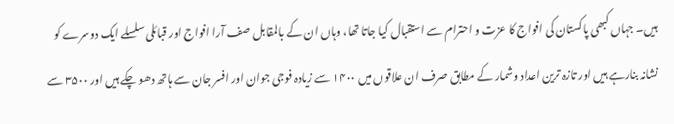ہیں۔ جہاں کبھی پاکستان کی افواج کا عزت و احترام سے استقبال کیا جاتا تھا، وہاں ان کے بالمقابل صف آرا افواج اور قبائلی سلسلے ایک دوسرے کو نشانہ بنارہے ہیں اور تازہ ترین اعداد وشمار کے مطابق صرف ان علاقوں میں ۱۴۰۰ سے زیادہ فوجی جوان اور افسر جان سے ہاتھ دھو چکے ہیں اور ۳۵۰۰ سے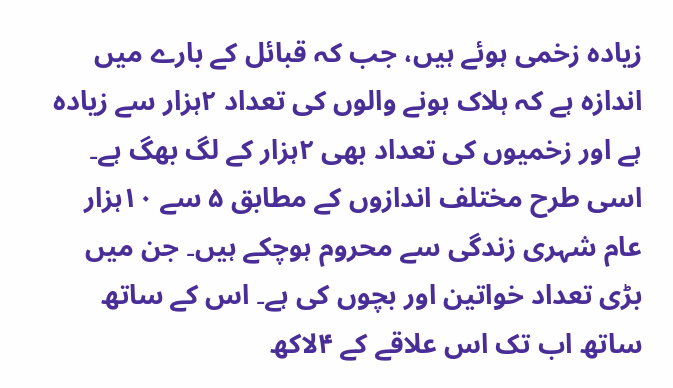زیادہ زخمی ہوئے ہیں، جب کہ قبائل کے بارے میں اندازہ ہے کہ ہلاک ہونے والوں کی تعداد ۲ہزار سے زیادہ ہے اور زخمیوں کی تعداد بھی ۲ہزار کے لگ بھگ ہے۔ اسی طرح مختلف اندازوں کے مطابق ۵ سے ۱۰ہزار عام شہری زندگی سے محروم ہوچکے ہیں۔ جن میں بڑی تعداد خواتین اور بچوں کی ہے۔ اس کے ساتھ ساتھ اب تک اس علاقے کے ۴لاکھ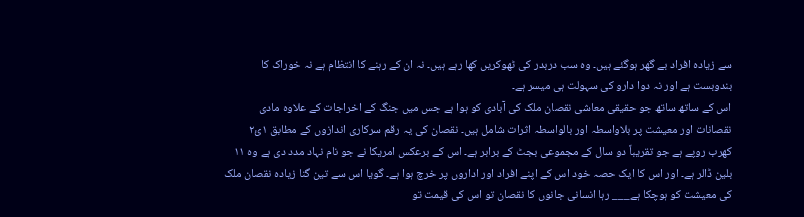سے زیادہ افراد بے گھر ہوگئے ہیں۔ وہ سب دربدر کی ٹھوکریں کھا رہے ہیں۔ نہ ان کے رہنے کا انتظام ہے نہ خوراک کا بندوبست ہے اور نہ دوا دارو کی سہولت ہی میسر ہے۔
اس کے ساتھ ساتھ جو حقیقی معاشی نقصان ملک کی آبادی کو ہوا ہے جس میں جنگ کے اخراجات کے علاوہ مادی نقصانات اور معیشت پر بلاواسطہ اور بالواسطہ اثرات شامل ہیں۔ نقصان کی یہ رقم سرکاری اندازوں کے مطابق ۱ئ۲ کھرب روپے ہے جو تقریباً دو سال کے مجموعی بجٹ کے برابر ہے۔ اس کے برعکس امریکا نے جو نام نہاد مدد دی ہے وہ ۱۱ بلین ڈالر ہے۔ اور اس کا ایک حصہ خود اس کے اپنے افراد اور اداروں پر خرچ ہوا ہے۔ گویا اس سے تین گنا زیادہ نقصان ملک کی معیشت کو ہوچکا ہے___ رہا انسانی جانوں کا نقصان تو اس کی قیمت تو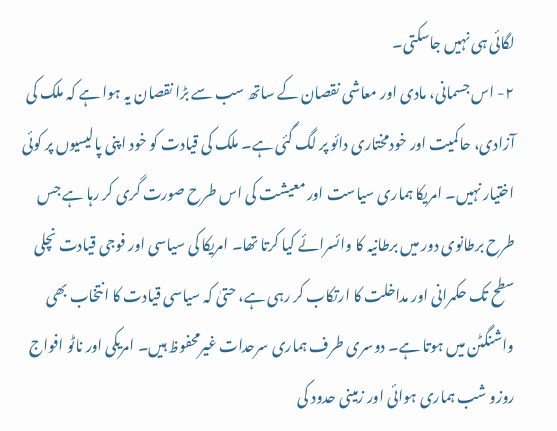لگائی ہی نہیں جاسکتی۔
۲- اس جسمانی، مادی اور معاشی نقصان کے ساتھ سب سے بڑا نقصان یہ ہوا ہے کہ ملک کی آزادی، حاکمیت اور خودمختاری دائو پر لگ گئی ہے۔ ملک کی قیادت کو خود اپنی پالیسیوں پر کوئی اختیار نہیں۔ امریکا ہماری سیاست اور معیشت کی اس طرح صورت گری کر رہا ہے جس طرح برطانوی دور میں برطانیہ کا وائسرائے کیا کرتا تھا۔ امریکا کی سیاسی اور فوجی قیادت نچلی سطح تک حکمرانی اور مداخلت کا ارتکاب کر رہی ہے، حتیٰ کہ سیاسی قیادت کا انتخاب بھی واشنگٹن میں ہوتا ہے۔ دوسری طرف ہماری سرحدات غیرمحفوظ ہیں۔ امریکی اور ناٹو افواج روزو شب ہماری ہوائی اور زمینی حدود کی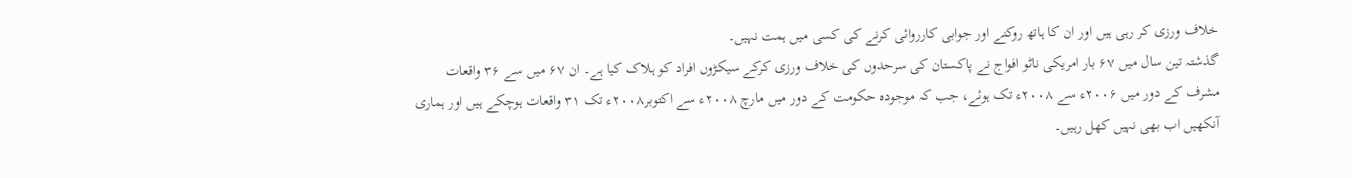خلاف ورزی کر رہی ہیں اور ان کا ہاتھ روکنے اور جوابی کارروائی کرنے کی کسی میں ہمت نہیں۔
گذشتہ تین سال میں ۶۷ بار امریکی ناٹو افواج نے پاکستان کی سرحدوں کی خلاف ورزی کرکے سیکڑوں افراد کو ہلاک کیا ہے۔ ان ۶۷ میں سے ۳۶ واقعات مشرف کے دور میں ۲۰۰۶ء سے ۲۰۰۸ء تک ہوئے، جب کہ موجودہ حکومت کے دور میں مارچ ۲۰۰۸ء سے اکتوبر۲۰۰۸ء تک ۳۱ واقعات ہوچکے ہیں اور ہماری آنکھیں اب بھی نہیں کھل رہیں۔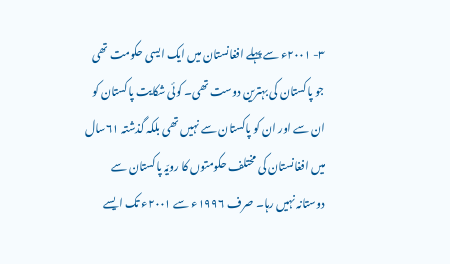۳- ۲۰۰۱ء سے پہلے افغانستان میں ایک ایسی حکومت تھی جو پاکستان کی بہترین دوست تھی۔ کوئی شکایت پاکستان کو ان سے اور ان کو پاکستان سے نہیں تھی بلکہ گذشتہ ۶۱سال میں افغانستان کی مختلف حکومتوں کا رویّہ پاکستان سے دوستانہ نہیں رہا۔ صرف ۱۹۹۶ء سے ۲۰۰۱ء تک ایسے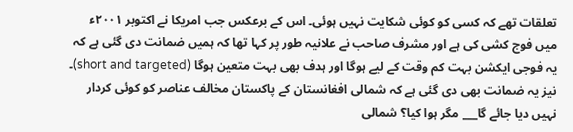تعلقات تھے کہ کسی کو کوئی شکایت نہیں ہوئی۔ اس کے برعکس جب امریکا نے اکتوبر ۲۰۰۱ء میں فوج کشی کی ہے اور مشرف صاحب نے علانیہ طور پر کہا تھا کہ ہمیں ضمانت دی گئی ہے کہ یہ فوجی ایکشن بہت کم وقت کے لیے ہوگا اور ہدف بھی بہت متعین ہوگا (short and targeted)۔ نیز یہ ضمانت بھی دی گئی ہے کہ شمالی افغانستان کے پاکستان مخالف عناصر کو کوئی کردار نہیں دیا جائے گا___ مگر ہوا کیا؟ شمالی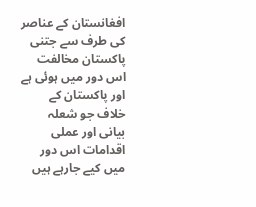افغانستان کے عناصر کی طرف سے جتنی پاکستان مخالفت اس دور میں ہوئی ہے اور پاکستان کے خلاف جو شعلہ بیانی اور عملی اقدامات اس دور میں کیے جارہے ہیں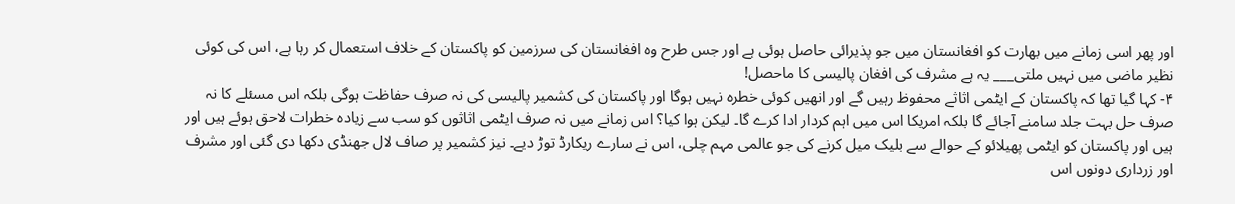اور پھر اسی زمانے میں بھارت کو افغانستان میں جو پذیرائی حاصل ہوئی ہے اور جس طرح وہ افغانستان کی سرزمین کو پاکستان کے خلاف استعمال کر رہا ہے، اس کی کوئی نظیر ماضی میں نہیں ملتی___ یہ ہے مشرف کی افغان پالیسی کا ماحصل!
۴- کہا گیا تھا کہ پاکستان کے ایٹمی اثاثے محفوظ رہیں گے اور انھیں کوئی خطرہ نہیں ہوگا اور پاکستان کی کشمیر پالیسی کی نہ صرف حفاظت ہوگی بلکہ اس مسئلے کا نہ صرف حل بہت جلد سامنے آجائے گا بلکہ امریکا اس میں اہم کردار ادا کرے گا۔ لیکن ہوا کیا؟ اس زمانے میں نہ صرف ایٹمی اثاثوں کو سب سے زیادہ خطرات لاحق ہوئے ہیں اور ہیں اور پاکستان کو ایٹمی پھیلائو کے حوالے سے بلیک میل کرنے کی جو عالمی مہم چلی، اس نے سارے ریکارڈ توڑ دیے۔ نیز کشمیر پر صاف لال جھنڈی دکھا دی گئی اور مشرف اور زرداری دونوں اس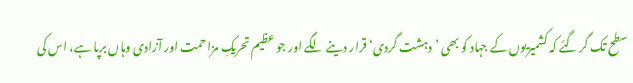سطح تک گر گئے کہ کشمیریوں کے جہاد کو بھی ’دہشت گردی‘ قرار دینے لگے اور جو عظیم تحریکِ مزاحمت اور آزادی وہاں برپا ہے، اس کی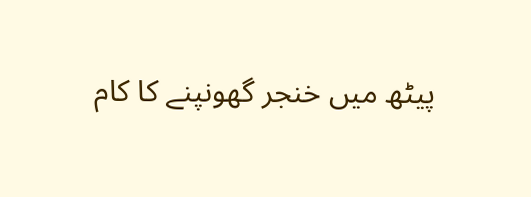پیٹھ میں خنجر گھونپنے کا کام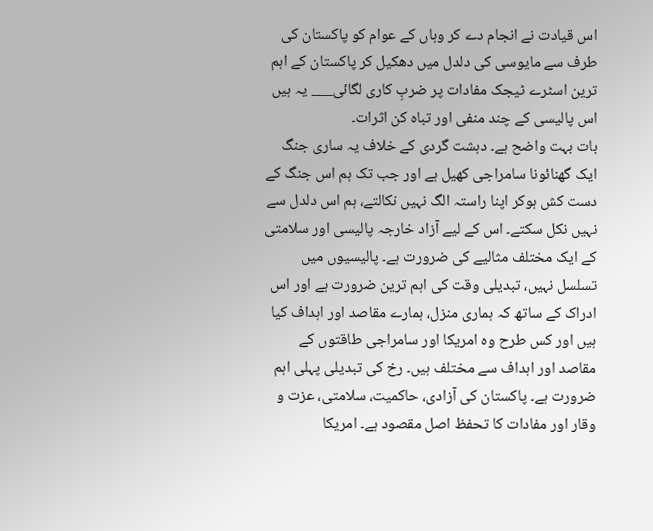اس قیادت نے انجام دے کر وہاں کے عوام کو پاکستان کی طرف سے مایوسی کی دلدل میں دھکیل کر پاکستان کے اہم ترین اسٹرے ٹیجک مفادات پر ضربِ کاری لگائی___ یہ ہیں اس پالیسی کے چند منفی اور تباہ کن اثرات۔
بات بہت واضح ہے۔ دہشت گردی کے خلاف یہ ساری جنگ ایک گھنائونا سامراجی کھیل ہے اور جب تک ہم اس جنگ کے دست کش ہوکر اپنا راستہ الگ نہیں نکالتے، ہم اس دلدل سے نہیں نکل سکتے۔ اس کے لیے آزاد خارجہ پالیسی اور سلامتی کے ایک مختلف مثالیے کی ضرورت ہے۔ پالیسیوں میں تسلسل نہیں، تبدیلی وقت کی اہم ترین ضرورت ہے اور اس ادراک کے ساتھ کہ ہماری منزل، ہمارے مقاصد اور اہداف کیا ہیں اور کس طرح وہ امریکا اور سامراجی طاقتوں کے مقاصد اور اہداف سے مختلف ہیں۔ رخ کی تبدیلی پہلی اہم ضرورت ہے۔ پاکستان کی آزادی، حاکمیت، سلامتی، عزت و وقار اور مفادات کا تحفظ اصل مقصود ہے۔ امریکا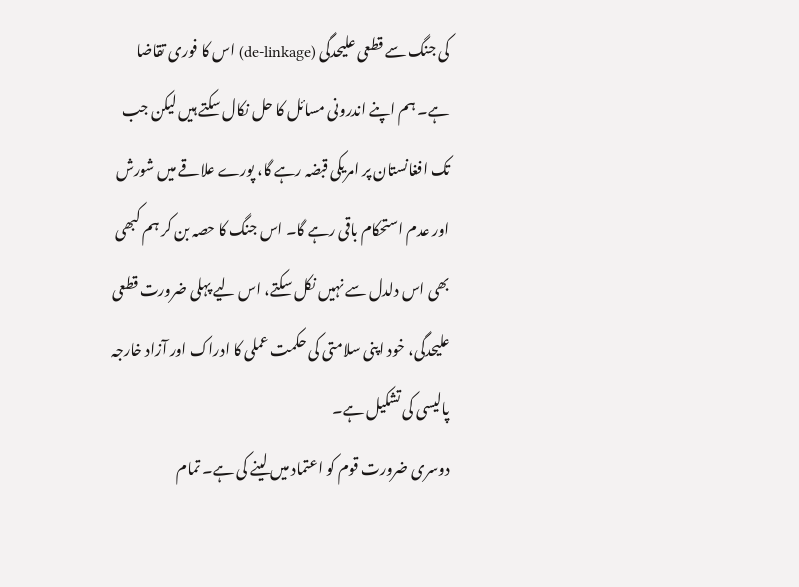کی جنگ سے قطعی علیحدگی (de-linkage) اس کا فوری تقاضا ہے۔ ہم اپنے اندرونی مسائل کا حل نکال سکتے ہیں لیکن جب تک افغانستان پر امریکی قبضہ رہے گا، پورے علاقے میں شورش اور عدم استحکام باقی رہے گا۔ اس جنگ کا حصہ بن کر ہم کبھی بھی اس دلدل سے نہیں نکل سکتے، اس لیے پہلی ضرورت قطعی علیحدگی، خود اپنی سلامتی کی حکمت عملی کا ادراک اور آزاد خارجہ پالیسی کی تشکیل ہے۔
دوسری ضرورت قوم کو اعتماد میں لینے کی ہے۔ تمام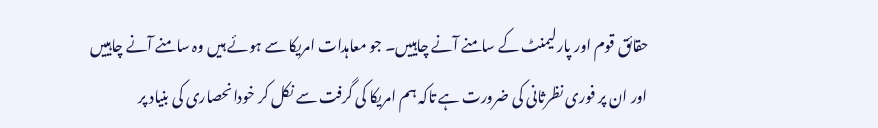حقائق قوم اور پارلیمنٹ کے سامنے آنے چاہییں۔ جو معاہدات امریکا سے ہوئے ہیں وہ سامنے آنے چاہییں اور ان پر فوری نظرثانی کی ضرورت ہے تاکہ ہم امریکا کی گرفت سے نکل کر خودانحصاری کی بنیاد پر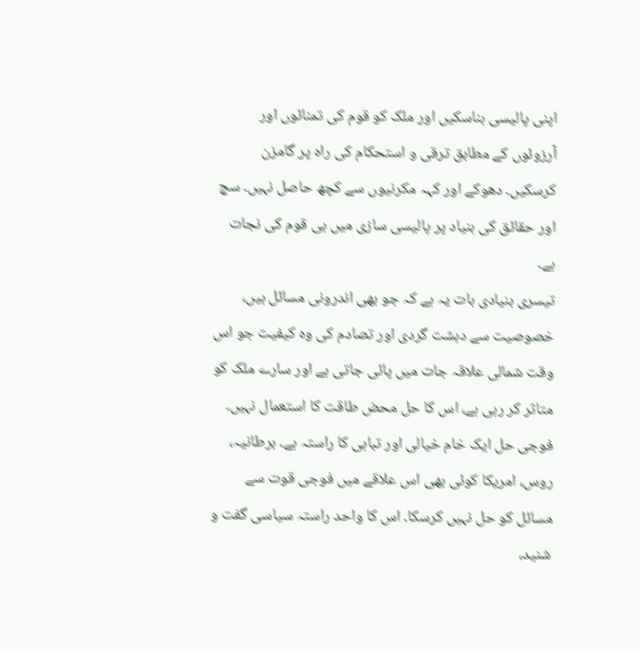اپنی پالیسی بناسکیں اور ملک کو قوم کی تمنائوں اور آرزوئوں کے مطابق ترقی و استحکام کی راہ پر گامزن کرسکیں۔ دھوکے اور کہہ مکرنیوں سے کچھ حاصل نہیں۔ سچ اور حقائق کی بنیاد پر پالیسی سازی میں ہی قوم کی نجات ہے۔
تیسری بنیادی بات یہ ہے کہ جو بھی اندرونی مسائل ہیں، خصوصیت سے دہشت گردی اور تصادم کی وہ کیفیت جو اس وقت شمالی علاقہ جات میں پائی جاتی ہے اور سارے ملک کو متاثر کر رہی ہے، اس کا حل محض طاقت کا استعمال نہیں۔ فوجی حل ایک خام خیالی اور تباہی کا راستہ ہے۔ برطانیہ، روس، امریکا کوئی بھی اس علاقے میں فوجی قوت سے مسائل کو حل نہیں کرسکا۔ اس کا واحد راستہ سیاسی گفت و شنید،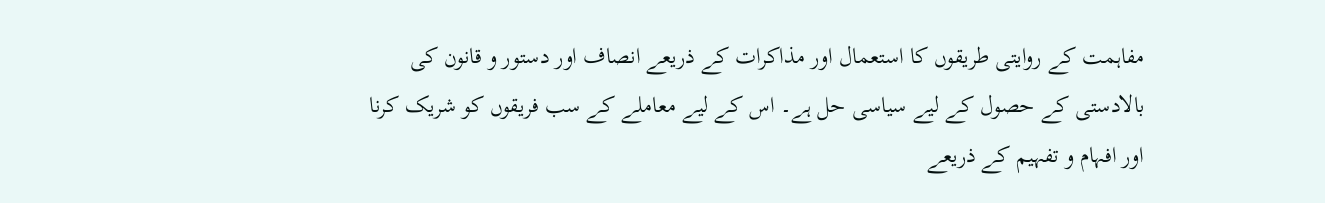مفاہمت کے روایتی طریقوں کا استعمال اور مذاکرات کے ذریعے انصاف اور دستور و قانون کی بالادستی کے حصول کے لیے سیاسی حل ہے۔ اس کے لیے معاملے کے سب فریقوں کو شریک کرنا اور افہام و تفہیم کے ذریعے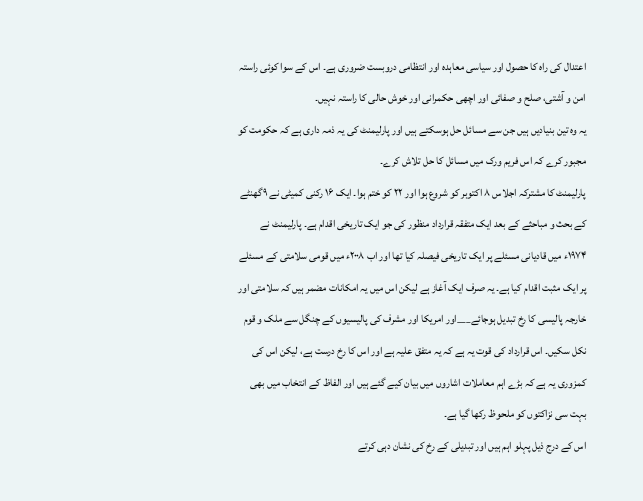اعتدال کی راہ کا حصول اور سیاسی معاہدہ اور انتظامی دروبست ضروری ہے۔ اس کے سوا کوئی راستہ امن و آشتی، صلح و صفائی اور اچھی حکمرانی اور خوش حالی کا راستہ نہیں۔
یہ وہ تین بنیادیں ہیں جن سے مسائل حل ہوسکتے ہیں اور پارلیمنٹ کی یہ ذمہ داری ہے کہ حکومت کو مجبور کرے کہ اس فریم ورک میں مسائل کا حل تلاش کرے۔
پارلیمنٹ کا مشترکہ اجلاس ۸ اکتوبر کو شروع ہوا اور ۲۲ کو ختم ہوا۔ ایک ۱۶ رکنی کمیٹی نے ۹گھنٹے کے بحث و مباحثے کے بعد ایک متفقہ قرارداد منظور کی جو ایک تاریخی اقدام ہے۔ پارلیمنٹ نے ۱۹۷۴ء میں قادیانی مسئلے پر ایک تاریخی فیصلہ کیا تھا اور اب ۲۰۰۸ء میں قومی سلامتی کے مسئلے پر ایک مثبت اقدام کیا ہے۔ یہ صرف ایک آغاز ہے لیکن اس میں یہ امکانات مضمر ہیں کہ سلامتی اور خارجہ پالیسی کا رخ تبدیل ہوجائے___اور امریکا اور مشرف کی پالیسیوں کے چنگل سے ملک و قوم نکل سکیں۔ اس قرارداد کی قوت یہ ہے کہ یہ متفق علیہ ہے اور اس کا رخ درست ہے، لیکن اس کی کمزوری یہ ہے کہ بڑے اہم معاملات اشاروں میں بیان کیے گئے ہیں اور الفاظ کے انتخاب میں بھی بہت سی نزاکتوں کو ملحوظ رکھا گیا ہے۔
اس کے درج ذیل پہلو اہم ہیں اور تبدیلی کے رخ کی نشان دہی کرتے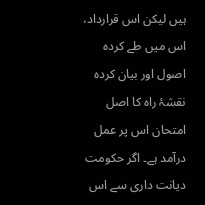ہیں لیکن اس قرارداد، اس میں طے کردہ اصول اور بیان کردہ نقشۂ راہ کا اصل امتحان اس پر عمل درآمد ہے۔ اگر حکومت دیانت داری سے اس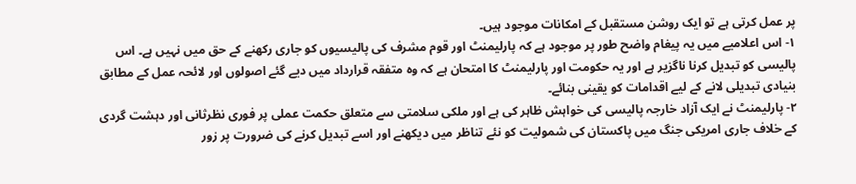پر عمل کرتی ہے تو ایک روشن مستقبل کے امکانات موجود ہیں۔
۱- اس اعلامیے میں یہ پیغام واضح طور پر موجود ہے کہ پارلیمنٹ اور قوم مشرف کی پالیسیوں کو جاری رکھنے کے حق میں نہیں ہے۔ اس پالیسی کو تبدیل کرنا ناگزیر ہے اور یہ حکومت اور پارلیمنٹ کا امتحان ہے کہ وہ متفقہ قرارداد میں دیے گئے اصولوں اور لائحہ عمل کے مطابق بنیادی تبدیلی لانے کے لیے اقدامات کو یقینی بنائے۔
۲- پارلیمنٹ نے ایک آزاد خارجہ پالیسی کی خواہش ظاہر کی ہے اور ملکی سلامتی سے متعلق حکمت عملی پر فوری نظرثانی اور دہشت گردی کے خلاف جاری امریکی جنگ میں پاکستان کی شمولیت کو نئے تناظر میں دیکھنے اور اسے تبدیل کرنے کی ضرورت پر زور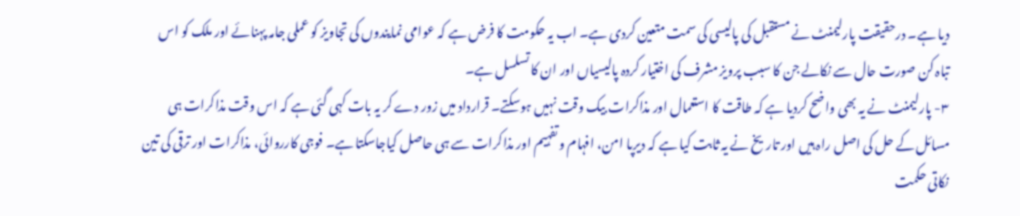دیا ہے۔ درحقیقت پارلیمنٹ نے مستقبل کی پالیسی کی سمت متعین کردی ہے۔ اب یہ حکومت کا فرض ہے کہ عوامی نمایندوں کی تجاویز کو عملی جامہ پہنائے اور ملک کو اس تباہ کن صورت حال سے نکالے جن کا سبب پرویز مشرف کی اختیار کردہ پالیسیاں اور ان کا تسلسل ہے۔
۳- پارلیمنٹ نے یہ بھی واضح کردیا ہے کہ طاقت کا استعمال اور مذاکرات بیک وقت نہیں ہوسکتے۔ قرارداد میں زور دے کر یہ بات کہی گئی ہے کہ اس وقت مذاکرات ہی مسائل کے حل کی اصل راہ ہیں اور تاریخ نے یہ ثابت کیا ہے کہ دیرپا امن، افہام و تفہیم اور مذاکرات سے ہی حاصل کیاجاسکتا ہے۔ فوجی کارروائی، مذاکرات اور ترقی کی تین نکاتی حکمت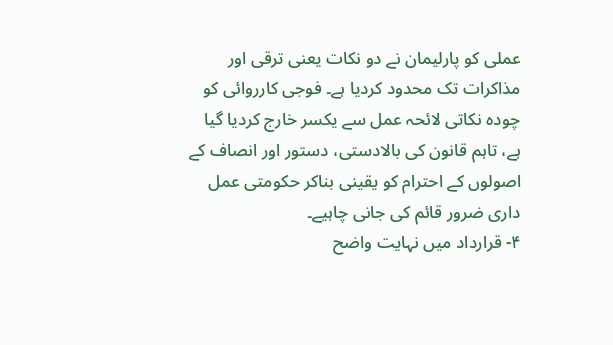عملی کو پارلیمان نے دو نکات یعنی ترقی اور مذاکرات تک محدود کردیا ہے۔ فوجی کارروائی کو چودہ نکاتی لائحہ عمل سے یکسر خارج کردیا گیا ہے، تاہم قانون کی بالادستی، دستور اور انصاف کے اصولوں کے احترام کو یقینی بناکر حکومتی عمل داری ضرور قائم کی جانی چاہیے۔
۴- قرارداد میں نہایت واضح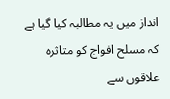انداز میں یہ مطالبہ کیا گیا ہے کہ مسلح افواج کو متاثرہ علاقوں سے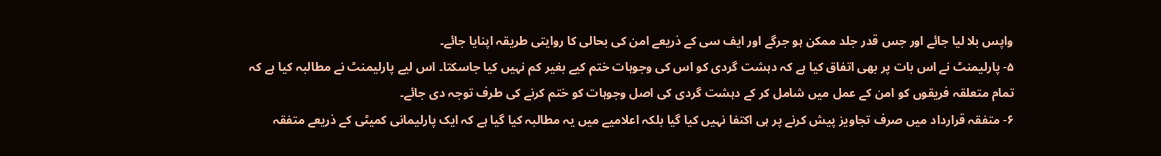واپس بلا لیا جائے اور جس قدر جلد ممکن ہو جرگے اور ایف سی کے ذریعے امن کی بحالی کا روایتی طریقہ اپنایا جائے۔
۵- پارلیمنٹ نے اس بات پر بھی اتفاق کیا ہے کہ دہشت گردی کو اس کی وجوہات ختم کیے بغیر کم نہیں کیا جاسکتا۔ اس لیے پارلیمنٹ نے مطالبہ کیا ہے کہ تمام متعلقہ فریقوں کو امن کے عمل میں شامل کر کے دہشت گردی کی اصل وجوہات کو ختم کرنے کی طرف توجہ دی جائے۔
۶- متفقہ قرارداد میں صرف تجاویز پیش کرنے پر ہی اکتفا نہیں کیا گیا بلکہ اعلامیے میں یہ مطالبہ کیا گیا ہے کہ ایک پارلیمانی کمیٹی کے ذریعے متفقہ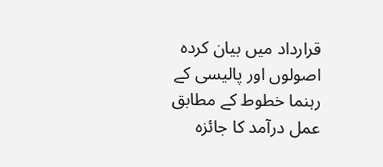قرارداد میں بیان کردہ اصولوں اور پالیسی کے رہنما خطوط کے مطابق عمل درآمد کا جائزہ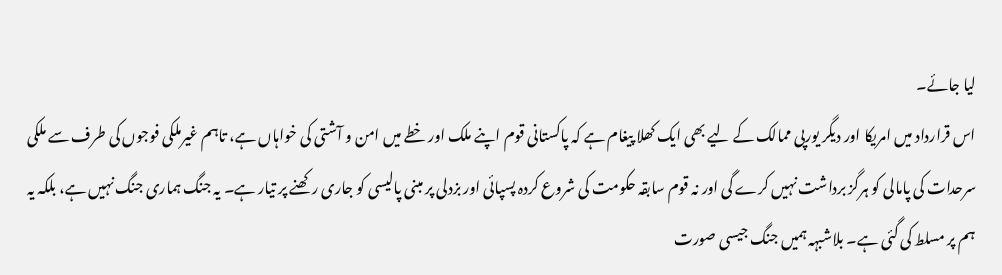لیا جائے۔
اس قرارداد میں امریکا اور دیگر یورپی ممالک کے لیے بھی ایک کھلا پیغام ہے کہ پاکستانی قوم اپنے ملک اور خطے میں امن و آشتی کی خواہاں ہے، تاہم غیرملکی فوجوں کی طرف سے ملکی سرحدات کی پامالی کو ہرگز برداشت نہیں کرے گی اور نہ قوم سابقہ حکومت کی شروع کردہ پسپائی اور بزدلی پر مبنی پالیسی کو جاری رکھنے پر تیار ہے۔ یہ جنگ ہماری جنگ نہیں ہے، بلکہ یہ ہم پر مسلط کی گئی ہے۔ بلاشبہہ ہمیں جنگ جیسی صورت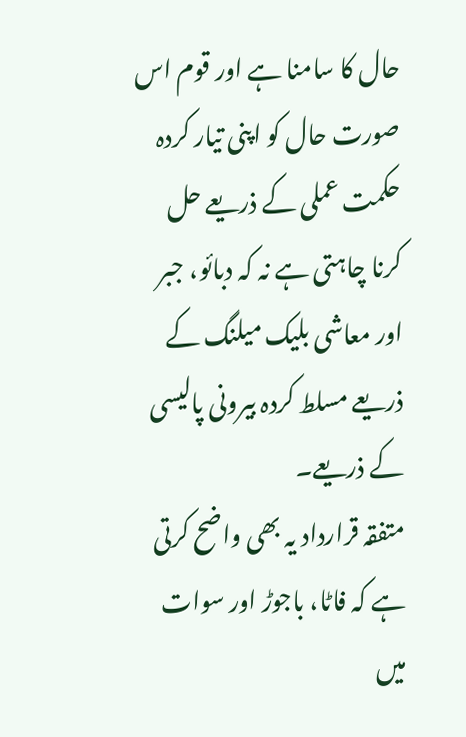حال کا سامنا ہے اور قوم اس صورت حال کو اپنی تیار کردہ حکمت عملی کے ذریعے حل کرنا چاہتی ہے نہ کہ دبائو، جبر اور معاشی بلیک میلنگ کے ذریعے مسلط کردہ بیرونی پالیسی کے ذریعے۔
متفقہ قرارداد یہ بھی واضح کرتی ہے کہ فاٹا، باجوڑ اور سوات میں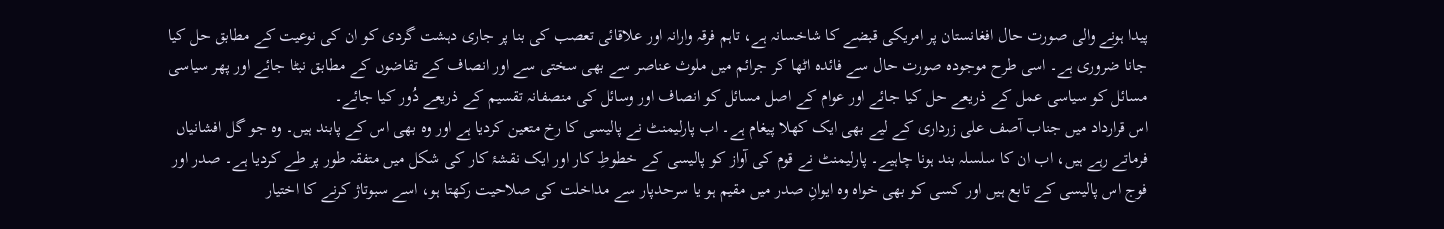پیدا ہونے والی صورت حال افغانستان پر امریکی قبضے کا شاخسانہ ہے، تاہم فرقہ وارانہ اور علاقائی تعصب کی بنا پر جاری دہشت گردی کو ان کی نوعیت کے مطابق حل کیا جانا ضروری ہے۔ اسی طرح موجودہ صورت حال سے فائدہ اٹھا کر جرائم میں ملوث عناصر سے بھی سختی سے اور انصاف کے تقاضوں کے مطابق نبٹا جائے اور پھر سیاسی مسائل کو سیاسی عمل کے ذریعے حل کیا جائے اور عوام کے اصل مسائل کو انصاف اور وسائل کی منصفانہ تقسیم کے ذریعے دُور کیا جائے۔
اس قرارداد میں جناب آصف علی زرداری کے لیے بھی ایک کھلا پیغام ہے۔ اب پارلیمنٹ نے پالیسی کا رخ متعین کردیا ہے اور وہ بھی اس کے پابند ہیں۔ وہ جو گل افشانیاں فرماتے رہے ہیں، اب ان کا سلسلہ بند ہونا چاہیے۔ پارلیمنٹ نے قوم کی آواز کو پالیسی کے خطوطِ کار اور ایک نقشۂ کار کی شکل میں متفقہ طور پر طے کردیا ہے۔ صدر اور فوج اس پالیسی کے تابع ہیں اور کسی کو بھی خواہ وہ ایوانِ صدر میں مقیم ہو یا سرحدپار سے مداخلت کی صلاحیت رکھتا ہو، اسے سبوتاژ کرنے کا اختیار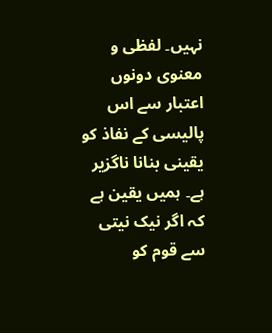نہیں۔ لفظی و معنوی دونوں اعتبار سے اس پالیسی کے نفاذ کو یقینی بنانا ناگزیر ہے۔ ہمیں یقین ہے کہ اگر نیک نیتی سے قوم کو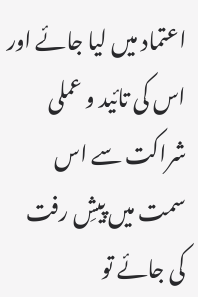اعتماد میں لیا جائے اور اس کی تائید و عملی شراکت سے اس سمت میں پیشِ رفت کی جائے تو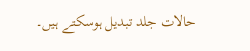حالات جلد تبدیل ہوسکتے ہیں۔